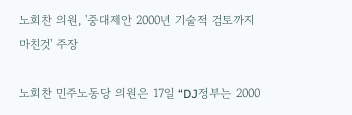노회찬 의원, '중대제안 2000년 기술적 검토까지 마친것' 주장

노회찬 민주노동당 의원은 17일 “DJ정부는 2000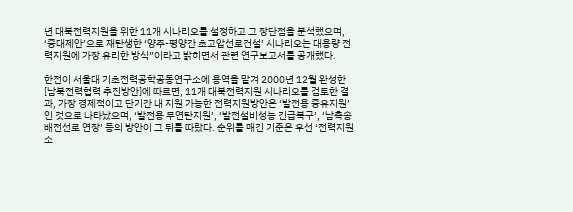년 대북전력지원을 위한 11개 시나리오를 설정하고 그 장단점을 분석했으며, ‘중대제안’으로 재탄생한 ‘양주-평양간 초고압선로건설’ 시나리오는 대용량 전력지원에 가장 유리한 방식”이라고 밝히면서 관련 연구보고서를 공개했다.

한전이 서울대 기초전력공학공동연구소에 용역을 맡겨 2000년 12월 완성한 [남북전력협력 추진방안]에 따르면, 11개 대북전력지원 시나리오를 검토한 결과, 가장 경제적이고 단기간 내 지원 가능한 전력지원방안은 ‘발전용 중유지원’인 것으로 나타났으며, ‘발전용 무연탄지원’, ‘발전설비성능 긴급복구’, ‘남측송배전선로 연장’ 등의 방안이 그 뒤를 따랐다. 순위를 매긴 기준은 우선 ‘전력지원 소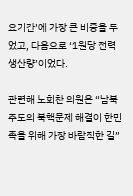요기간’에 가장 큰 비중을 두었고, 다음으로 ‘1원당 전력생산량’이었다.

관련해 노회찬 의원은 “남북 주도의 북핵문제 해결이 한민족을 위해 가장 바람직한 길”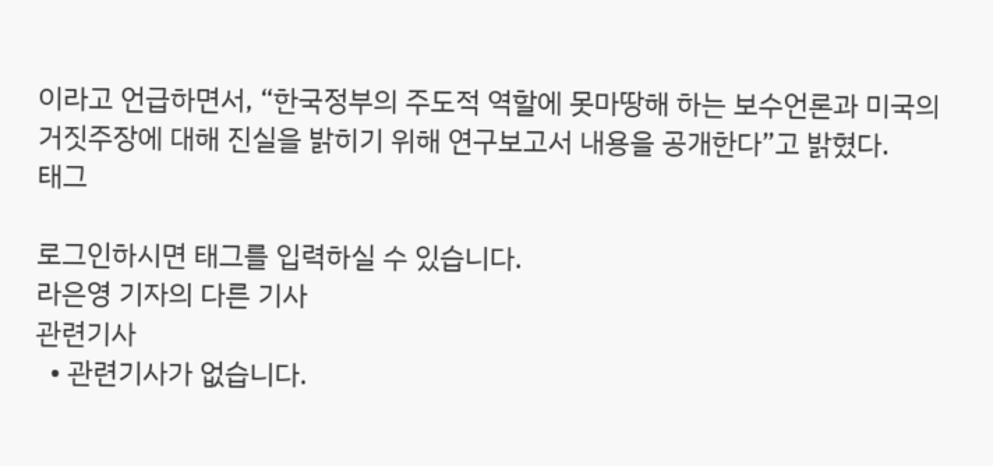이라고 언급하면서, “한국정부의 주도적 역할에 못마땅해 하는 보수언론과 미국의 거짓주장에 대해 진실을 밝히기 위해 연구보고서 내용을 공개한다”고 밝혔다.
태그

로그인하시면 태그를 입력하실 수 있습니다.
라은영 기자의 다른 기사
관련기사
  • 관련기사가 없습니다.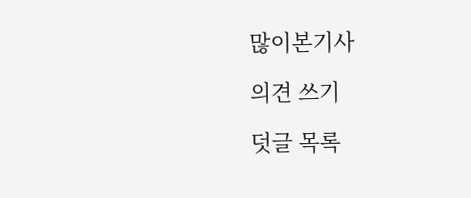많이본기사

의견 쓰기

덧글 목록